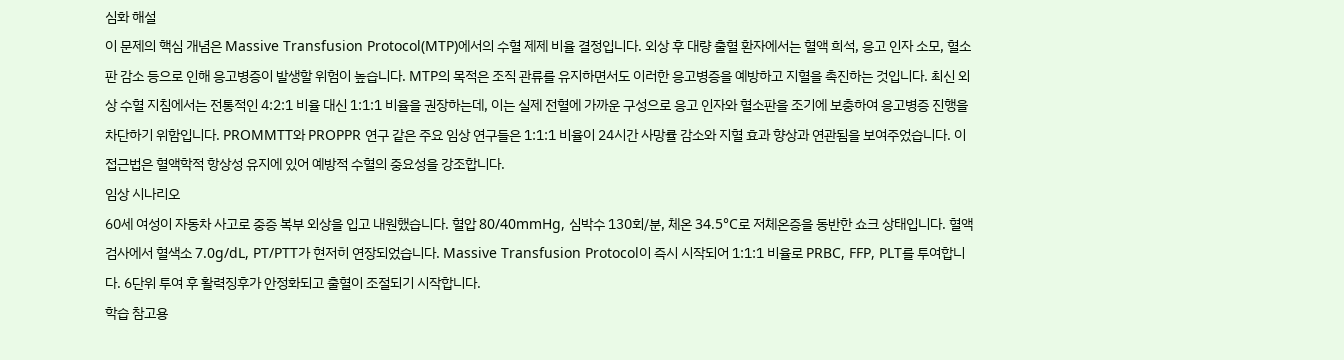심화 해설
이 문제의 핵심 개념은 Massive Transfusion Protocol(MTP)에서의 수혈 제제 비율 결정입니다. 외상 후 대량 출혈 환자에서는 혈액 희석, 응고 인자 소모, 혈소판 감소 등으로 인해 응고병증이 발생할 위험이 높습니다. MTP의 목적은 조직 관류를 유지하면서도 이러한 응고병증을 예방하고 지혈을 촉진하는 것입니다. 최신 외상 수혈 지침에서는 전통적인 4:2:1 비율 대신 1:1:1 비율을 권장하는데, 이는 실제 전혈에 가까운 구성으로 응고 인자와 혈소판을 조기에 보충하여 응고병증 진행을 차단하기 위함입니다. PROMMTT와 PROPPR 연구 같은 주요 임상 연구들은 1:1:1 비율이 24시간 사망률 감소와 지혈 효과 향상과 연관됨을 보여주었습니다. 이 접근법은 혈액학적 항상성 유지에 있어 예방적 수혈의 중요성을 강조합니다.
임상 시나리오
60세 여성이 자동차 사고로 중증 복부 외상을 입고 내원했습니다. 혈압 80/40mmHg, 심박수 130회/분, 체온 34.5°C로 저체온증을 동반한 쇼크 상태입니다. 혈액 검사에서 혈색소 7.0g/dL, PT/PTT가 현저히 연장되었습니다. Massive Transfusion Protocol이 즉시 시작되어 1:1:1 비율로 PRBC, FFP, PLT를 투여합니다. 6단위 투여 후 활력징후가 안정화되고 출혈이 조절되기 시작합니다.
학습 참고용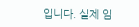입니다. 실제 임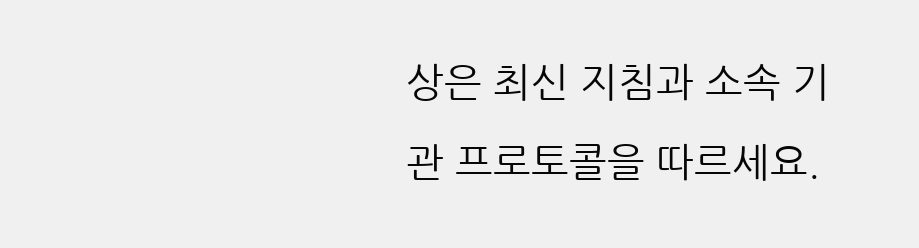상은 최신 지침과 소속 기관 프로토콜을 따르세요.